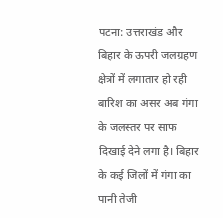पटना: उत्तराखंड और बिहार के ऊपरी जलग्रहण क्षेत्रों में लगातार हो रही बारिश का असर अब गंगा के जलस्तर पर साफ दिखाई देने लगा है। बिहार के कई जिलों में गंगा का पानी तेजी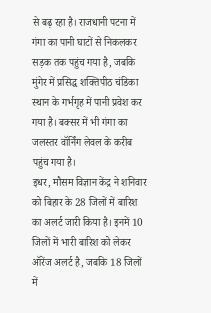से बढ़ रहा है। राजधानी पटना में गंगा का पानी घाटों से निकलकर सड़क तक पहुंच गया है, जबकि मुंगेर में प्रसिद्ध शक्तिपीठ चंडिका स्थान के गर्भगृह में पानी प्रवेश कर गया है। बक्सर में भी गंगा का जलस्तर वॉर्निंग लेवल के करीब पहुंच गया है।
इधर, मौसम विज्ञान केंद्र ने शनिवार को बिहार के 28 जिलों में बारिश का अलर्ट जारी किया है। इनमें 10 जिलों में भारी बारिश को लेकर ऑरेंज अलर्ट है, जबकि 18 जिलों में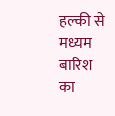हल्की से मध्यम बारिश का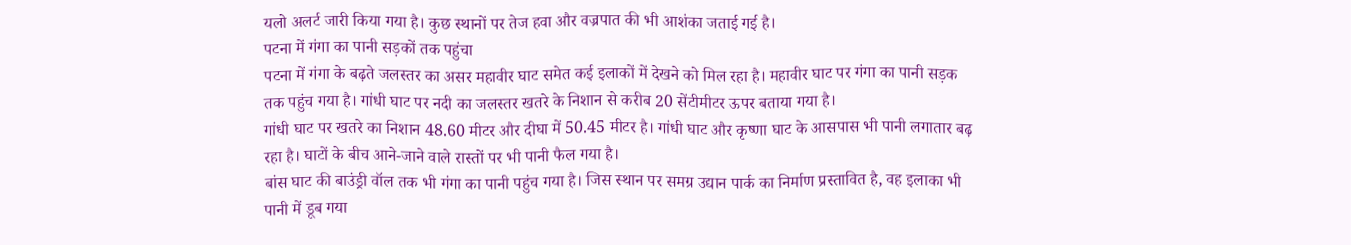यलो अलर्ट जारी किया गया है। कुछ स्थानों पर तेज हवा और वज्रपात की भी आशंका जताई गई है।
पटना में गंगा का पानी सड़कों तक पहुंचा
पटना में गंगा के बढ़ते जलस्तर का असर महावीर घाट समेत कई इलाकों में देखने को मिल रहा है। महावीर घाट पर गंगा का पानी सड़क तक पहुंच गया है। गांधी घाट पर नदी का जलस्तर खतरे के निशान से करीब 20 सेंटीमीटर ऊपर बताया गया है।
गांधी घाट पर खतरे का निशान 48.60 मीटर और दीघा में 50.45 मीटर है। गांधी घाट और कृष्णा घाट के आसपास भी पानी लगातार बढ़ रहा है। घाटों के बीच आने-जाने वाले रास्तों पर भी पानी फैल गया है।
बांस घाट की बाउंड्री वॉल तक भी गंगा का पानी पहुंच गया है। जिस स्थान पर समग्र उद्यान पार्क का निर्माण प्रस्तावित है, वह इलाका भी पानी में डूब गया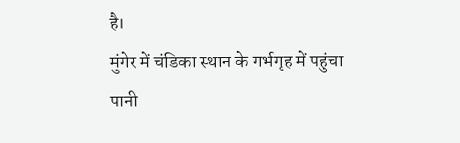है।
मुंगेर में चंडिका स्थान के गर्भगृह में पहुंचा पानी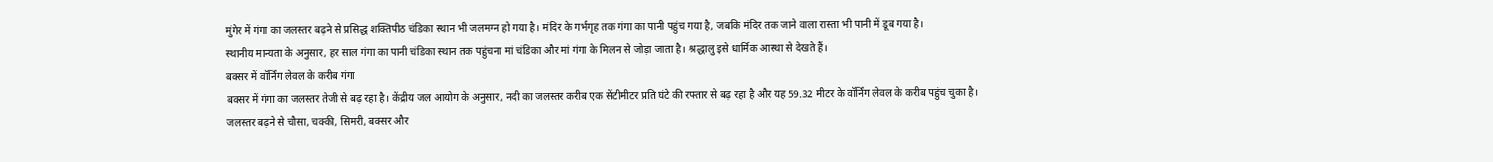मुंगेर में गंगा का जलस्तर बढ़ने से प्रसिद्ध शक्तिपीठ चंडिका स्थान भी जलमग्न हो गया है। मंदिर के गर्भगृह तक गंगा का पानी पहुंच गया है, जबकि मंदिर तक जाने वाला रास्ता भी पानी में डूब गया है।
स्थानीय मान्यता के अनुसार, हर साल गंगा का पानी चंडिका स्थान तक पहुंचना मां चंडिका और मां गंगा के मिलन से जोड़ा जाता है। श्रद्धालु इसे धार्मिक आस्था से देखते हैं।
बक्सर में वॉर्निंग लेवल के करीब गंगा
बक्सर में गंगा का जलस्तर तेजी से बढ़ रहा है। केंद्रीय जल आयोग के अनुसार, नदी का जलस्तर करीब एक सेंटीमीटर प्रति घंटे की रफ्तार से बढ़ रहा है और यह 59.32 मीटर के वॉर्निंग लेवल के करीब पहुंच चुका है।
जलस्तर बढ़ने से चौसा, चक्की, सिमरी, बक्सर और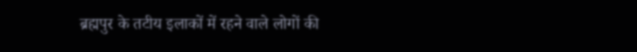ब्रह्मपुर के तटीय इलाकों में रहने वाले लोगों की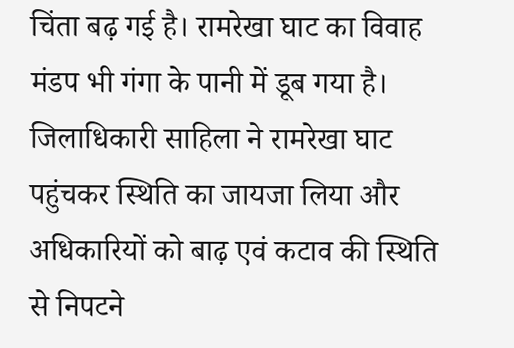चिंता बढ़ गई है। रामरेखा घाट का विवाह मंडप भी गंगा के पानी में डूब गया है।
जिलाधिकारी साहिला ने रामरेखा घाट पहुंचकर स्थिति का जायजा लिया और अधिकारियों को बाढ़ एवं कटाव की स्थिति से निपटने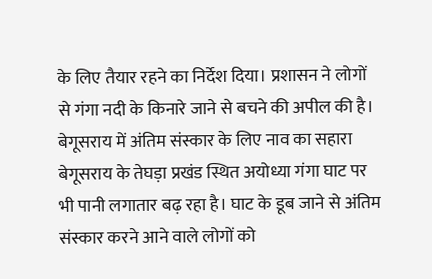के लिए तैयार रहने का निर्देश दिया। प्रशासन ने लोगों से गंगा नदी के किनारे जाने से बचने की अपील की है।
बेगूसराय में अंतिम संस्कार के लिए नाव का सहारा
बेगूसराय के तेघड़ा प्रखंड स्थित अयोध्या गंगा घाट पर भी पानी लगातार बढ़ रहा है। घाट के डूब जाने से अंतिम संस्कार करने आने वाले लोगों को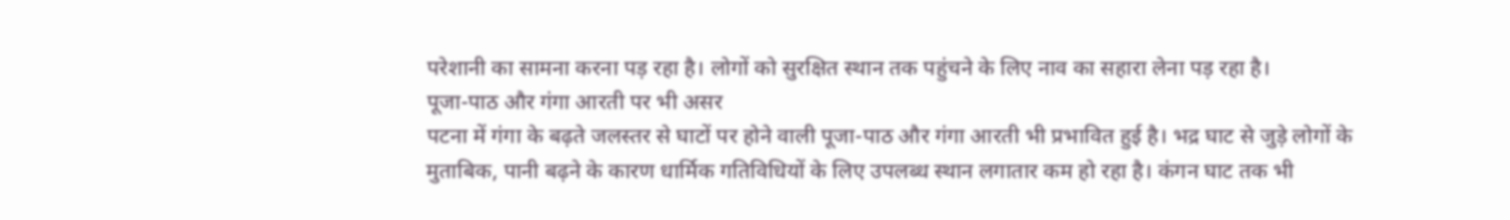परेशानी का सामना करना पड़ रहा है। लोगों को सुरक्षित स्थान तक पहुंचने के लिए नाव का सहारा लेना पड़ रहा है।
पूजा-पाठ और गंगा आरती पर भी असर
पटना में गंगा के बढ़ते जलस्तर से घाटों पर होने वाली पूजा-पाठ और गंगा आरती भी प्रभावित हुई है। भद्र घाट से जुड़े लोगों के मुताबिक, पानी बढ़ने के कारण धार्मिक गतिविधियों के लिए उपलब्ध स्थान लगातार कम हो रहा है। कंगन घाट तक भी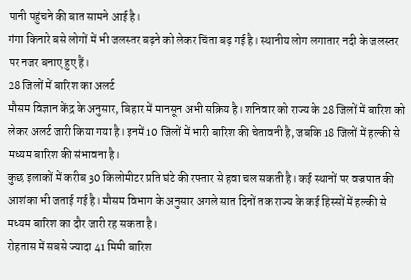पानी पहुंचने की बात सामने आई है।
गंगा किनारे बसे लोगों में भी जलस्तर बढ़ने को लेकर चिंता बढ़ गई है। स्थानीय लोग लगातार नदी के जलस्तर पर नजर बनाए हुए हैं।
28 जिलों में बारिश का अलर्ट
मौसम विज्ञान केंद्र के अनुसार, बिहार में मानसून अभी सक्रिय है। शनिवार को राज्य के 28 जिलों में बारिश को लेकर अलर्ट जारी किया गया है। इनमें 10 जिलों में भारी बारिश की चेतावनी है, जबकि 18 जिलों में हल्की से मध्यम बारिश की संभावना है।
कुछ इलाकों में करीब 30 किलोमीटर प्रति घंटे की रफ्तार से हवा चल सकती है। कई स्थानों पर वज्रपात की आशंका भी जताई गई है। मौसम विभाग के अनुसार अगले सात दिनों तक राज्य के कई हिस्सों में हल्की से मध्यम बारिश का दौर जारी रह सकता है।
रोहतास में सबसे ज्यादा 41 मिमी बारिश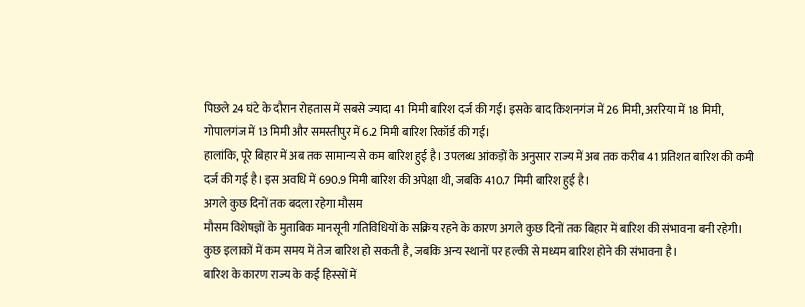पिछले 24 घंटे के दौरान रोहतास में सबसे ज्यादा 41 मिमी बारिश दर्ज की गई। इसके बाद किशनगंज में 26 मिमी, अररिया में 18 मिमी, गोपालगंज में 13 मिमी और समस्तीपुर में 6.2 मिमी बारिश रिकॉर्ड की गई।
हालांकि, पूरे बिहार में अब तक सामान्य से कम बारिश हुई है। उपलब्ध आंकड़ों के अनुसार राज्य में अब तक करीब 41 प्रतिशत बारिश की कमी दर्ज की गई है। इस अवधि में 690.9 मिमी बारिश की अपेक्षा थी, जबकि 410.7 मिमी बारिश हुई है।
अगले कुछ दिनों तक बदला रहेगा मौसम
मौसम विशेषज्ञों के मुताबिक मानसूनी गतिविधियों के सक्रिय रहने के कारण अगले कुछ दिनों तक बिहार में बारिश की संभावना बनी रहेगी। कुछ इलाकों में कम समय में तेज बारिश हो सकती है, जबकि अन्य स्थानों पर हल्की से मध्यम बारिश होने की संभावना है।
बारिश के कारण राज्य के कई हिस्सों में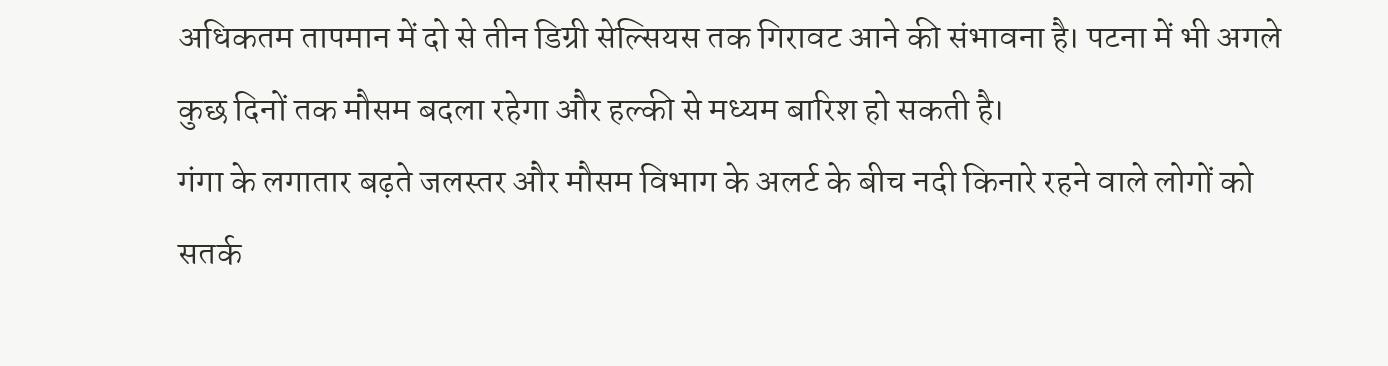अधिकतम तापमान में दो से तीन डिग्री सेल्सियस तक गिरावट आने की संभावना है। पटना में भी अगले कुछ दिनों तक मौसम बदला रहेगा और हल्की से मध्यम बारिश हो सकती है।
गंगा के लगातार बढ़ते जलस्तर और मौसम विभाग के अलर्ट के बीच नदी किनारे रहने वाले लोगों को सतर्क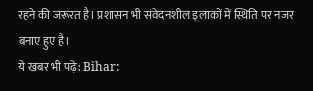रहने की जरूरत है। प्रशासन भी संवेदनशील इलाकों में स्थिति पर नजर बनाए हुए है।
ये खबर भी पढ़े: Bihar: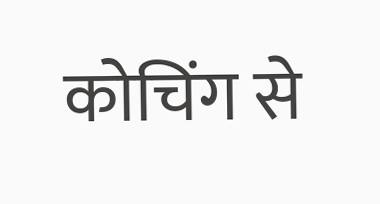कोचिंग से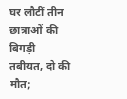घर लौटीं तीन छात्राओं की बिगड़ी तबीयत, दो की मौत;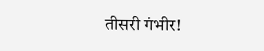तीसरी गंभीर!